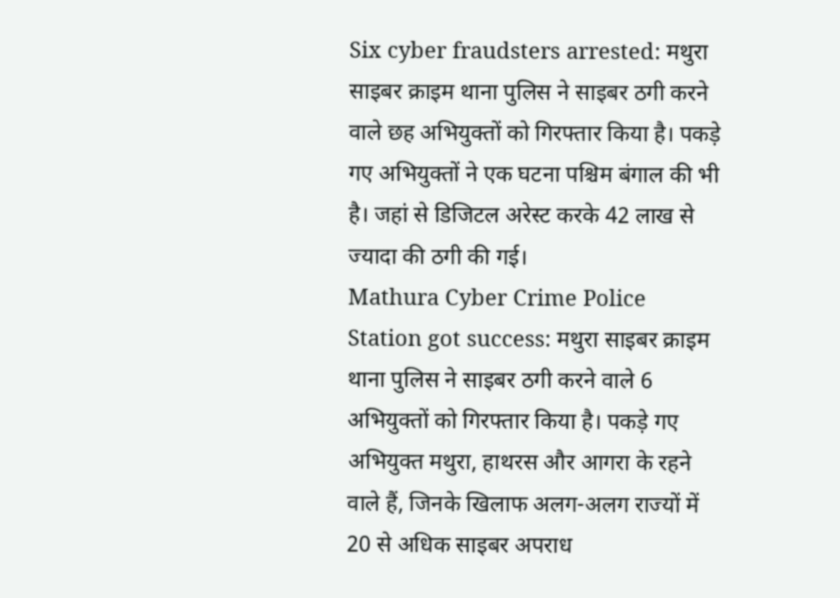Six cyber fraudsters arrested: मथुरा साइबर क्राइम थाना पुलिस ने साइबर ठगी करने वाले छह अभियुक्तों को गिरफ्तार किया है। पकड़े गए अभियुक्तों ने एक घटना पश्चिम बंगाल की भी है। जहां से डिजिटल अरेस्ट करके 42 लाख से ज्यादा की ठगी की गई।
Mathura Cyber Crime Police Station got success: मथुरा साइबर क्राइम थाना पुलिस ने साइबर ठगी करने वाले 6 अभियुक्तों को गिरफ्तार किया है। पकड़े गए अभियुक्त मथुरा, हाथरस और आगरा के रहने वाले हैं, जिनके खिलाफ अलग-अलग राज्यों में 20 से अधिक साइबर अपराध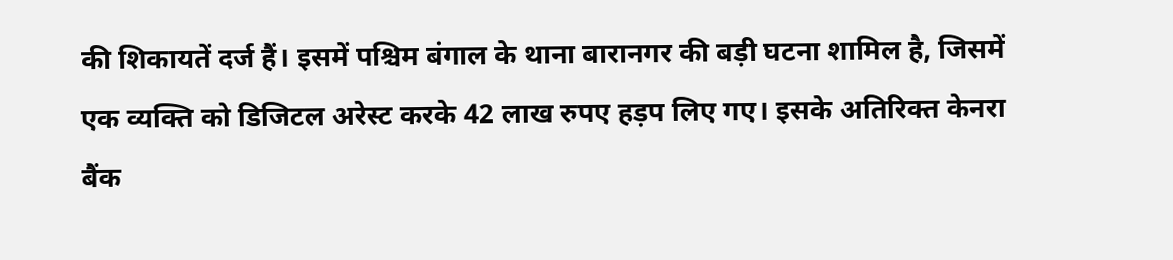की शिकायतें दर्ज हैं। इसमें पश्चिम बंगाल के थाना बारानगर की बड़ी घटना शामिल है, जिसमें एक व्यक्ति को डिजिटल अरेस्ट करके 42 लाख रुपए हड़प लिए गए। इसके अतिरिक्त केनरा बैंक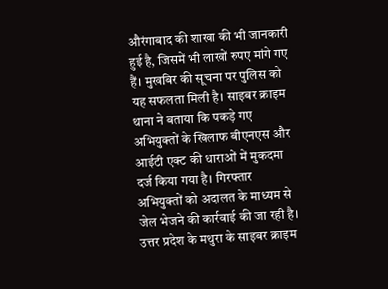औरंगाबाद की शाखा की भी जानकारी हुई है, जिसमें भी लाखों रुपए मांगे गए हैं। मुखबिर की सूचना पर पुलिस को यह सफलता मिली है। साइबर क्राइम थाना ने बताया कि पकड़े गए अभियुक्तों के खिलाफ बीएनएस और आईटी एक्ट की धाराओं में मुकदमा दर्ज किया गया है। गिरफ्तार अभियुक्तों को अदालत के माध्यम से जेल भेजने की कार्रवाई की जा रही है।
उत्तर प्रदेश के मथुरा के साइबर क्राइम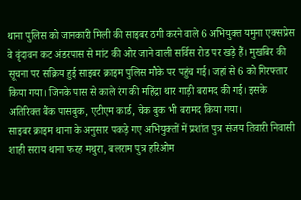थाना पुलिस को जानकारी मिली की साइबर ठगी करने वाले 6 अभियुक्त यमुना एक्सप्रेस वे वृंदावन कट अंडरपास से मांट की ओर जाने वाली सर्विस रोड पर खड़े हैं। मुखबिर की सूचना पर सक्रिय हुई साइबर क्राइम पुलिस मौके पर पहुंच गई। जहां से 6 को गिरफ्तार किया गया। जिनके पास से काले रंग की महिंद्रा थार गाड़ी बरामद की गई। इसके अतिरिक्त बैंक पासबुक, एटीएम कार्ड, चेक बुक भी बरामद किया गया।
साइबर क्राइम थाना के अनुसार पकड़े गए अभियुक्तों में प्रशांत पुत्र संजय तिवारी निवासी शाही सराय थाना फरह मथुरा, बलराम पुत्र हरिओम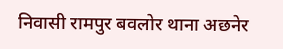निवासी रामपुर बवलोर थाना अछनेर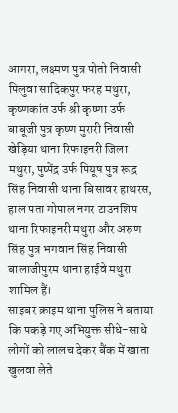आगरा, लक्ष्मण पुत्र पोतो निवासी पिलुवा सादिकपुर फरह मथुरा, कृष्णकांत उर्फ श्री कृष्णा उर्फ बाबूजी पुत्र कृष्ण मुरारी निवासी खेड़िया थाना रिफाइनरी जिला मथुरा, पुष्पेंद्र उर्फ पियूष पुत्र रूद्र सिंह निवासी थाना बिसावर हाथरस, हाल पता गोपाल नगर टाउनशिप थाना रिफाइनरी मथुरा और अरुण सिंह पुत्र भगवान सिंह निवासी बालाजीपुरम थाना हाईवे मथुरा शामिल हैं।
साइबर क्राइम थाना पुलिस ने बताया कि पकड़े गए अभियुक्त सीधे-साधे लोगों को लालच देकर बैंक में खाता खुलवा लेते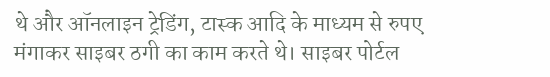थे और ऑनलाइन ट्रेडिंग, टास्क आदि के माध्यम से रुपए मंगाकर साइबर ठगी का काम करते थे। साइबर पोर्टल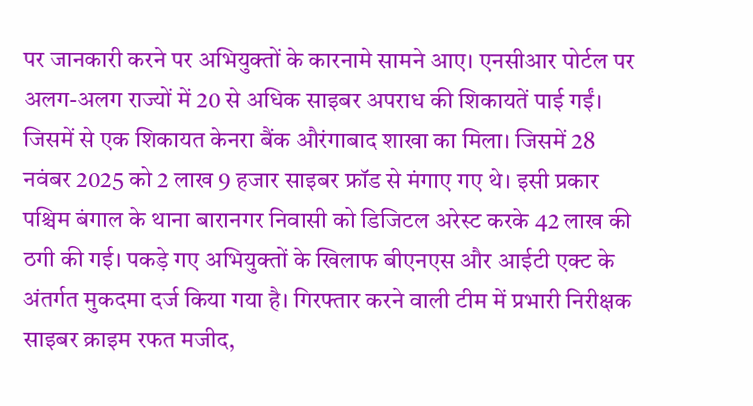पर जानकारी करने पर अभियुक्तों के कारनामे सामने आए। एनसीआर पोर्टल पर अलग-अलग राज्यों में 20 से अधिक साइबर अपराध की शिकायतें पाई गईं।
जिसमें से एक शिकायत केनरा बैंक औरंगाबाद शाखा का मिला। जिसमें 28 नवंबर 2025 को 2 लाख 9 हजार साइबर फ्रॉड से मंगाए गए थे। इसी प्रकार पश्चिम बंगाल के थाना बारानगर निवासी को डिजिटल अरेस्ट करके 42 लाख की ठगी की गई। पकड़े गए अभियुक्तों के खिलाफ बीएनएस और आईटी एक्ट के अंतर्गत मुकदमा दर्ज किया गया है। गिरफ्तार करने वाली टीम में प्रभारी निरीक्षक साइबर क्राइम रफत मजीद,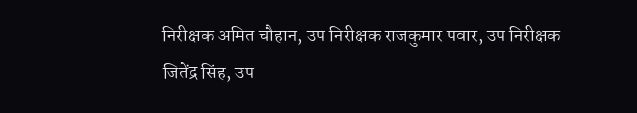निरीक्षक अमित चौहान, उप निरीक्षक राजकुमार पवार, उप निरीक्षक जितेंद्र सिंह, उप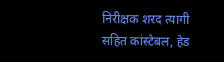निरीक्षक शरद त्यागी सहित कांस्टेबल, हेड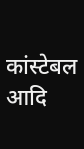कांस्टेबल आदि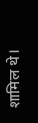शामिल थे।